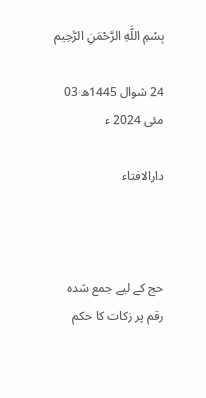بِسْمِ اللَّهِ الرَّحْمَنِ الرَّحِيم

24 شوال 1445ھ 03 مئی 2024 ء

دارالافتاء



حج کے لیے جمع شدہ رقم پر زکات کا حکم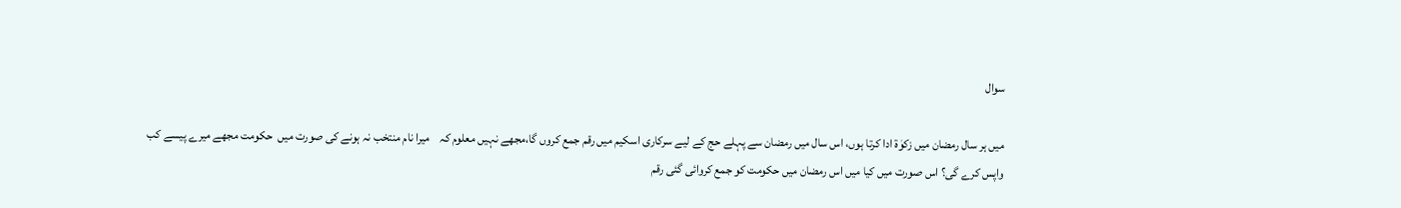سوال

میں ہر سال رمضان میں زکوٰۃ ادا کرتا ہوں، اس سال میں رمضان سے پہلے حج کے لیے سرکاری اسکیم میں رقم جمع کروں گا،مجھے نہیں معلوم کہ    میرا نام منتخب نہ ہونے کی صورت میں  حکومت مجھے میرے پیسے کب واپس کرے گی؟ اس صورت میں کیا میں اس رمضان میں حکومت کو جمع کروائی گئی رقم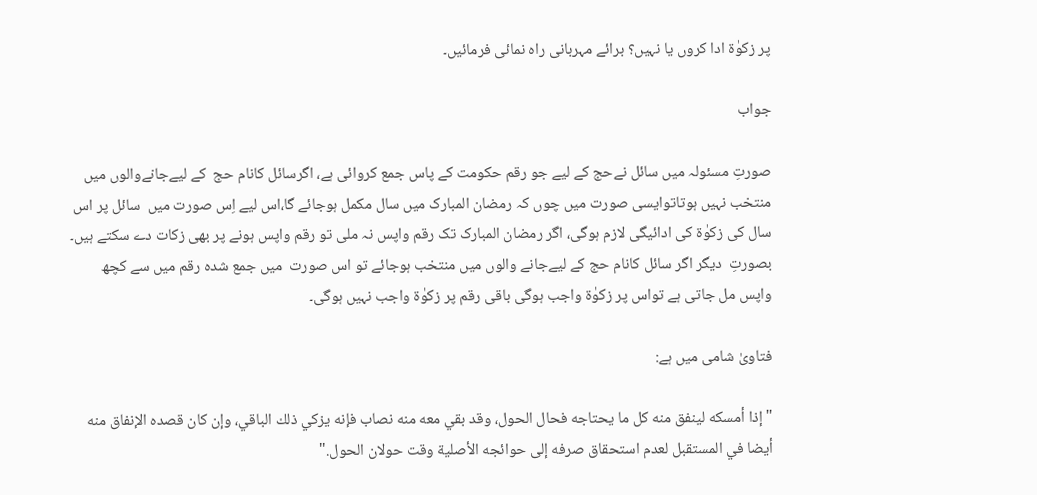پر زکوٰۃ ادا کروں یا نہیں؟ برائے مہربانی راہ نمائی فرمائیں۔

جواب

صورتِ مسئولہ میں سائل نےحج کے لیے جو رقم حکومت کے پاس جمع کروائی ہے، اگرسائل کانام حج  کے لیےجانےوالوں میں منتخب نہیں ہوتاتوایسی صورت میں چوں کہ رمضان المبارک میں سال مکمل ہوجائے گا،اس لیے اِس صورت میں  سائل پر اس  سال کی زکوٰۃ کی ادائیگی لازم ہوگی، اگر رمضان المبارک تک رقم واپس نہ ملی تو رقم واپس ہونے پر بھی زکات دے سکتے ہیں۔ بصورتِ  دیگر اگر سائل کانام حج کے لیےجانے والوں میں منتخب ہوجائے تو اس صورت  میں جمع شدہ رقم میں سے کچھ واپس مل جاتی ہے تواس پر زکوٰۃ واجب ہوگی باقی رقم پر زکوٰۃ واجب نہیں ہوگی۔

فتاویٰ شامی میں ہے:

"إذا أمسكه لينفق منه كل ما يحتاجه فحال الحول، وقد بقي معه منه نصاب فإنه يزكي ذلك الباقي، وإن كان قصده الإنفاق منه أيضا في المستقبل لعدم استحقاق صرفه إلى حوائجه الأصلية وقت حولان الحول."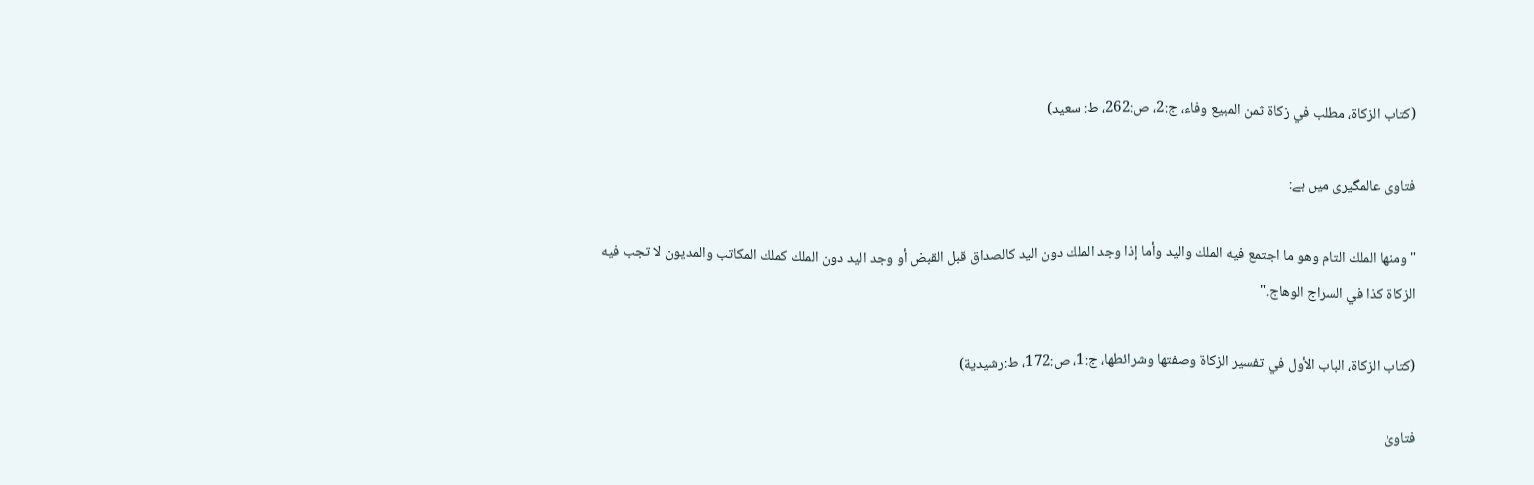(كتاب الزكاة، مطلب في زكاة ثمن المبيع وفاء، ج:2، ص:262، ط: سعيد)

فتاوی عالمگیری میں ہے:

"ومنها ‌الملك ‌التام وهو ما اجتمع فيه الملك واليد وأما إذا وجد الملك دون اليد كالصداق قبل القبض أو وجد اليد دون الملك كملك المكاتب والمديون لا تجب فيه الزكاة كذا في السراج الوهاج."

(كتاب الزكاة، الباب الأول في تفسير الزكاة وصفتها وشرائطها، ج:1، ص:172، ط:رشيدية)

فتاویٰ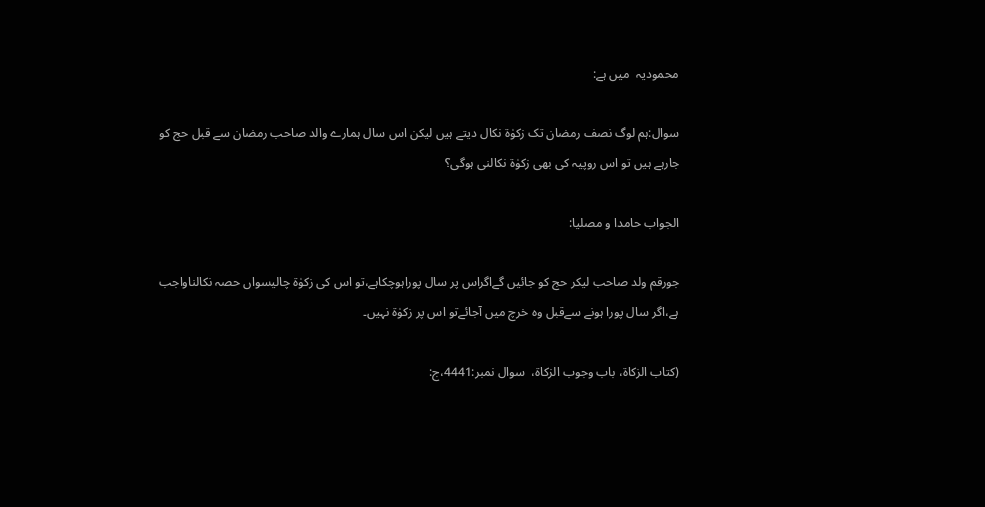محمودیہ  میں ہے:

سوال:ہم لوگ نصف رمضان تک زکوٰۃ نکال دیتے ہیں لیکن اس سال ہمارے والد صاحب رمضان سے قبل حج کو جارہے ہیں تو اس روپیہ کی بھی زکوٰۃ نکالنی ہوگی؟

الجواب حامدا و مصليا:

جورقم ولد صاحب لیکر حج کو جائیں گےاگراس پر سال پوراہوچکاہے،تو اس کی زکوٰۃ چالیسواں حصہ نکالناواجب ہے،اگر سال پورا ہونے سےقبل وہ خرچ میں آجائےتو اس پر زکوٰۃ نہیں۔

(کتاب الزکاۃ، باب وجوب الزکاۃ،  سوال نمبر:4441،ج: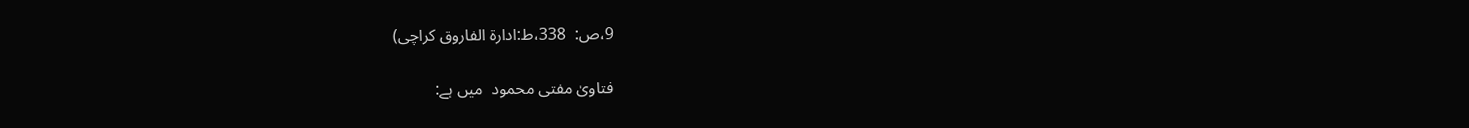9،ص:  338،ط:ادارۃ الفاروق کراچی)

فتاویٰ مفتی محمود  میں ہے: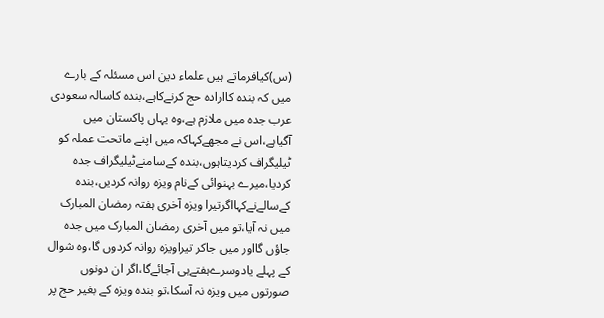(س)کیافرماتے ہیں علماء دین اس مسئلہ کے بارے میں کہ بندہ کاارادہ حج کرنےکاہے،بندہ کاسالہ سعودی عرب جدہ میں ملازم ہے،وہ یہاں پاکستان میں آگیاہے،اس نے مجھےکہاکہ میں اپنے ماتحت عملہ کو ٹیلیگراف کردیتاہوں،بندہ کےسامنےٹیلیگراف جدہ کردیا،میرے بہنوائی کےنام ویزہ روانہ کردیں،بندہ کےسالےنےکہااگرتیرا ویزہ آخری ہفتہ رمضان المبارک میں نہ آیا،تو میں آخری رمضان المبارک میں جدہ جاؤں گااور میں جاکر تیراویزہ روانہ کردوں گا،وہ شوال کے پہلے یادوسرےہفتےہی آجائےگا،اگر ان دونوں صورتوں میں ویزہ نہ آسکا،تو بندہ ویزہ کے بغیر حج پر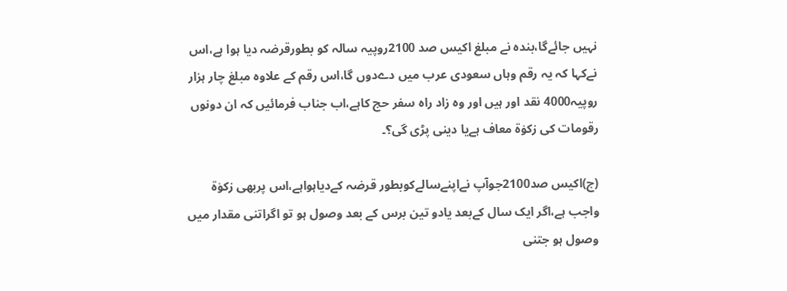نہیں جائےگا،بندہ نے مبلغ اکیس صد 2100روپیہ سالہ کو بطورقرضہ دیا ہوا ہے،اس نےکہا کہ یہ رقم وہاں سعودی عرب میں دےدوں گا،اس رقم کے علاوہ مبلغ چار ہزار روپیہ4000 نقد اور ہیں اور وہ زاد راہ سفر حج کاہے،اب جناب فرمائیں کہ ان دونوں رقومات کی زکوٰۃ معاف ہےیا دینی پڑی گی؟۔

(ج)اکیس صد2100جوآپ نےاپنےسالےکوبطور قرضہ کےدیاہواہے،اس پربھی زکوٰۃ واجب ہے،اگر ایک سال کےبعد یادو تین برس کے بعد وصول ہو تو اگراتنی مقدار میں وصول ہو جتنی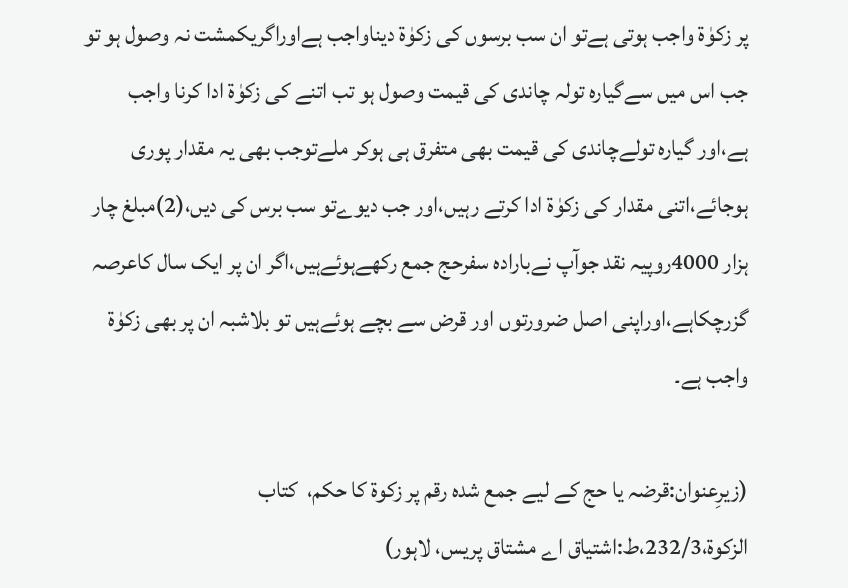پر زکوٰۃ واجب ہوتی ہےتو ان سب برسوں کی زکوٰۃ دیناواجب ہےاوراگریکمشت نہ وصول ہو تو جب اس میں سےگیارہ تولہ چاندی کی قیمت وصول ہو تب اتنے کی زکوٰۃ ادا کرنا واجب ہے،اور گیارہ تولےچاندی کی قیمت بھی متفرق ہی ہوکر ملےتوجب بھی یہ مقدار پوری ہوجائے،اتنی مقدار کی زکوٰۃ ادا کرتے رہیں،اور جب دیوےتو سب برس کی دیں،(2)مبلغ چار ہزار 4000روپیہ نقد جوآپ نےبارادہ سفرحج جمع رکھےہوئےہیں،اگر ان پر ایک سال کاعرصہ گزرچکاہے،اوراپنی اصل ضرورتوں اور قرض سے بچے ہوئےہیں تو بلاشبہ ان پر بھی زکوٰۃ واجب ہے۔

(زیرِعنوان:قرضہ یا حج کے لیے جمع شدہ رقم پر زکوۃ کا حکم،  کتاب الزکوۃ،232/3،ط:اشتیاق اے مشتاق پریس، لاہور)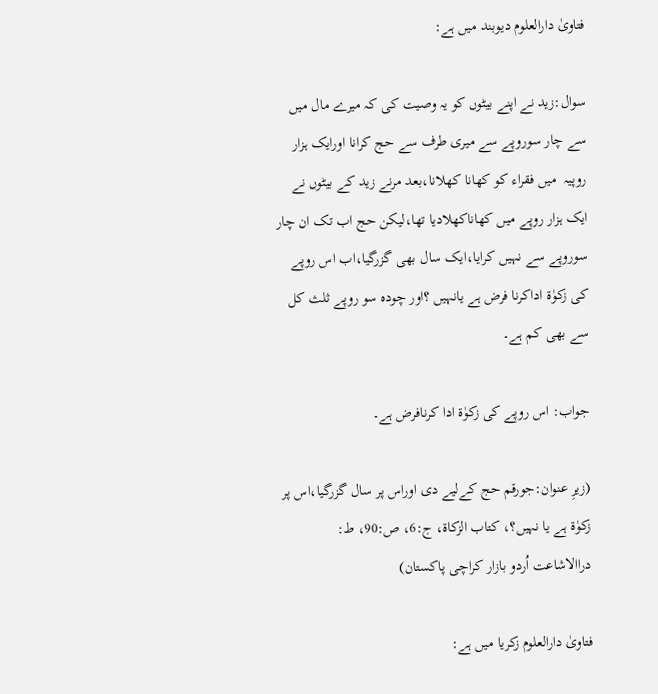فتاویٰ دارالعلوم دیوبند میں ہے:

سوال:زید نے اپنے بیٹوں کو یہ وصیت کی کہ میرے مال میں سے چار سوروپے سے میری طرف سے حج کرانا اورایک ہزار روپیہ  میں فقراء کو کھانا کھلانا،بعد مرنے زید کے بیٹوں نے ایک ہزار روپے میں کھاناکھلادیا تھا،لیکن حج اب تک ان چار سوروپے سے نہیں کرایا،ایک سال بھی گزرگیا،اب اس روپے کی زکوٰۃ اداکرنا فرض ہے یانہیں ؟اور چودہ سو روپے ثلث کل سے بھی کم ہے۔

جواب: اس روپے کی زکوٰۃ ادا کرنافرض ہے۔

(زیرِ عنوان:جورقم حج کےلیے دی اوراس پر سال گزرگیا،اس پر زکوٰۃ ہے یا نہیں؟، کتاب الزکاۃ، ج:6، ص:90، ط: دراالاشاعت اُردو بازار کراچی پاکستان)

فتاویٰ دارالعلوم زکریا میں ہے: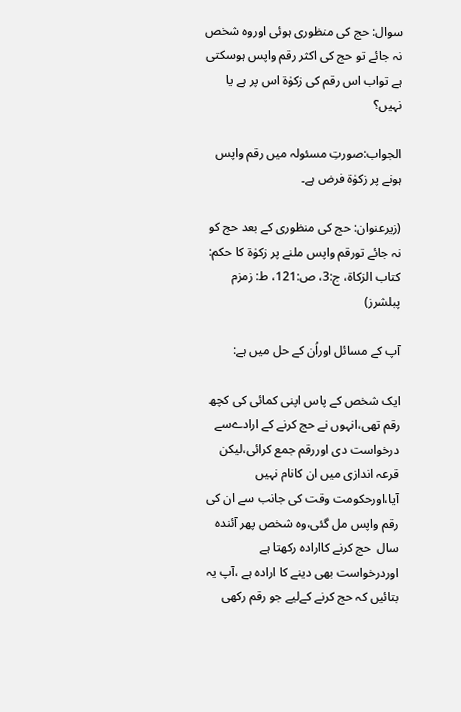سوال: حج کی منظوری ہوئی اوروہ شخص نہ جائے تو حج کی اکثر رقم واپس ہوسکتی ہے تواب اس رقم کی زکوٰۃ اس پر ہے یا نہیں؟

الجواب:صورتِ مسئولہ میں رقم واپس ہونے پر زکوٰۃ فرض ہے۔

(زیرعنوان: حج کی منظوری کے بعد حج کو نہ جائے تورقم واپس ملنے پر زکوٰۃ کا حکم: کتاب الزکاۃ، ج:3، ص:121، ط: زمزم پبلشرز)

آپ کے مسائل اوراُن کے حل میں ہے:

ایک شخص کے پاس اپنی کمائی کی کچھ رقم تھی،انہوں نے حج کرنے کے ارادےسے درخواست دی اوررقم جمع کرائی،لیکن قرعہ اندازی میں ان کانام نہیں آیا،اورحکومت وقت کی جانب سے ان کی رقم واپس مل گئی،وہ شخص پھر آئندہ سال  حج کرنے کاارادہ رکھتا ہے اوردرخواست بھی دینے کا ارادہ ہے ،آپ یہ بتائیں کہ حج کرنے کےلیے جو رقم رکھی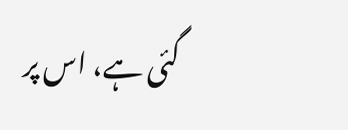گئی ہے، اس پر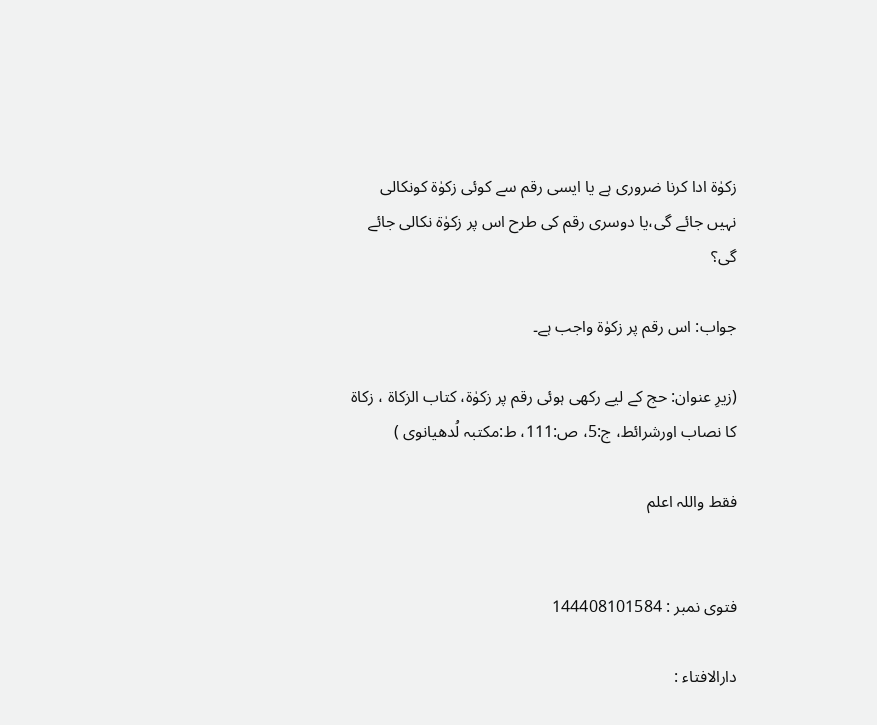زکوٰۃ ادا کرنا ضروری ہے یا ایسی رقم سے کوئی زکوٰۃ کونکالی نہیں جائے گی،یا دوسری رقم کی طرح اس پر زکوٰۃ نکالی جائے گی؟

جواب: اس رقم پر زکوٰۃ واجب ہے۔

(زیرِ عنوان: حج کے لیے رکھی ہوئی رقم پر زکوٰۃ، کتاب الزکاۃ ، زکاۃ کا نصاب اورشرائط، ج:5، ص:111، ط:مکتبہ لُدھیانوی )

فقط واللہ اعلم


فتوی نمبر : 144408101584

دارالافتاء :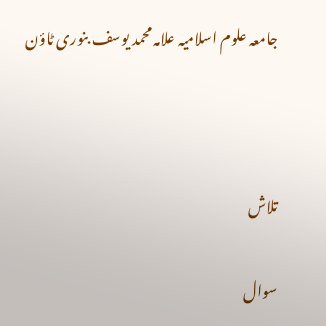جامعہ علوم اسلامیہ علامہ محمد یوسف بنوری ٹاؤن



تلاش

سوال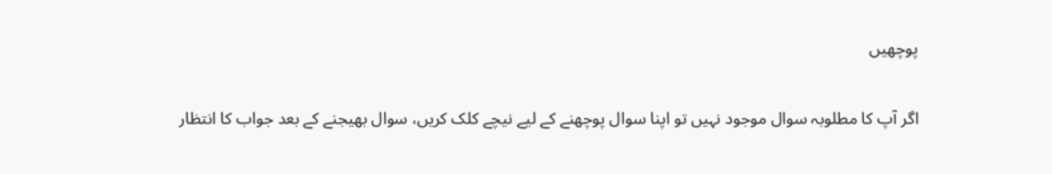پوچھیں

اگر آپ کا مطلوبہ سوال موجود نہیں تو اپنا سوال پوچھنے کے لیے نیچے کلک کریں، سوال بھیجنے کے بعد جواب کا انتظار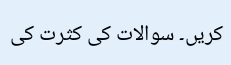کریں۔ سوالات کی کثرت کی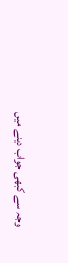وجہ سے کبھی جواب دینے میں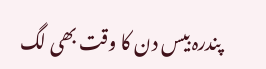پندرہ بیس دن کا وقت بھی لگ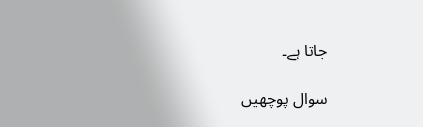جاتا ہے۔

سوال پوچھیں